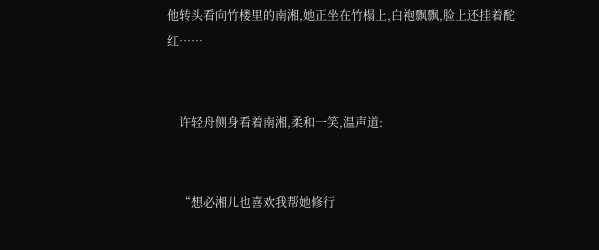他转头看向竹楼里的南湘,她正坐在竹榻上,白袍飘飘,脸上还挂着酡红……


    许轻舟侧身看着南湘,柔和一笑,温声道:


    “想必湘儿也喜欢我帮她修行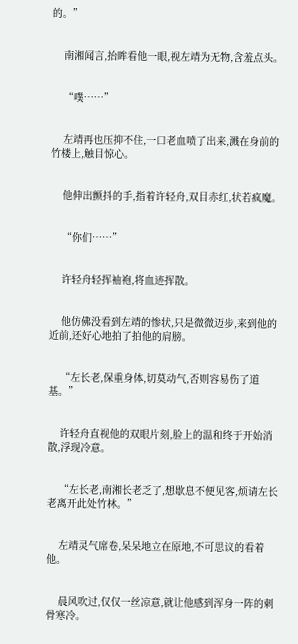的。”


    南湘闻言,抬眸看他一眼,视左靖为无物,含羞点头。


    “噗……”


    左靖再也压抑不住,一口老血喷了出来,溅在身前的竹楼上,触目惊心。


    他伸出颤抖的手,指着许轻舟,双目赤红,状若疯魔。


    “你们……”


    许轻舟轻挥袖袍,将血迹挥散。


    他仿佛没看到左靖的惨状,只是微微迈步,来到他的近前,还好心地拍了拍他的肩膀。


    “左长老,保重身体,切莫动气,否则容易伤了道基。”


    许轻舟直视他的双眼片刻,脸上的温和终于开始消散,浮现冷意。


    “左长老,南湘长老乏了,想歇息不便见客,烦请左长老离开此处竹林。”


    左靖灵气席卷,呆呆地立在原地,不可思议的看着他。


    晨风吹过,仅仅一丝凉意,就让他感到浑身一阵的刺骨寒冷。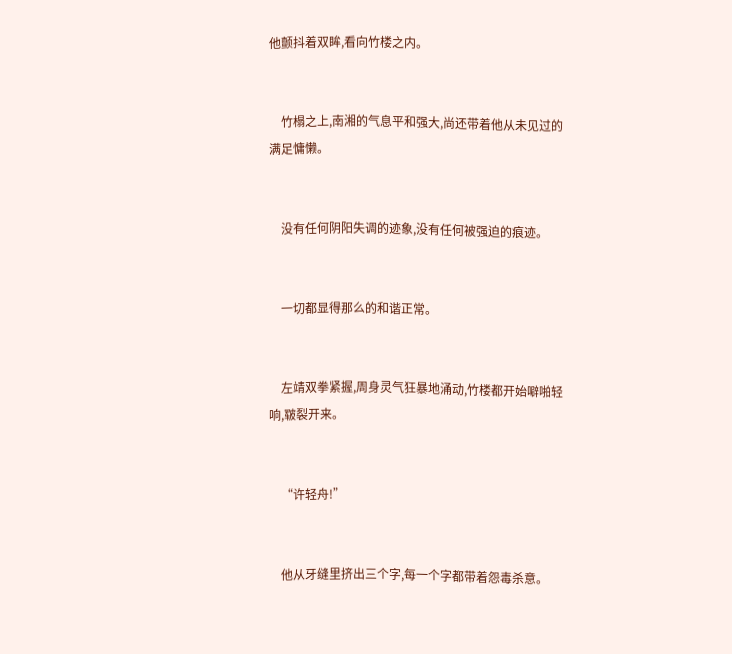他颤抖着双眸,看向竹楼之内。


    竹榻之上,南湘的气息平和强大,尚还带着他从未见过的满足慵懒。


    没有任何阴阳失调的迹象,没有任何被强迫的痕迹。


    一切都显得那么的和谐正常。


    左靖双拳紧握,周身灵气狂暴地涌动,竹楼都开始噼啪轻响,皲裂开来。


    “许轻舟!”


    他从牙缝里挤出三个字,每一个字都带着怨毒杀意。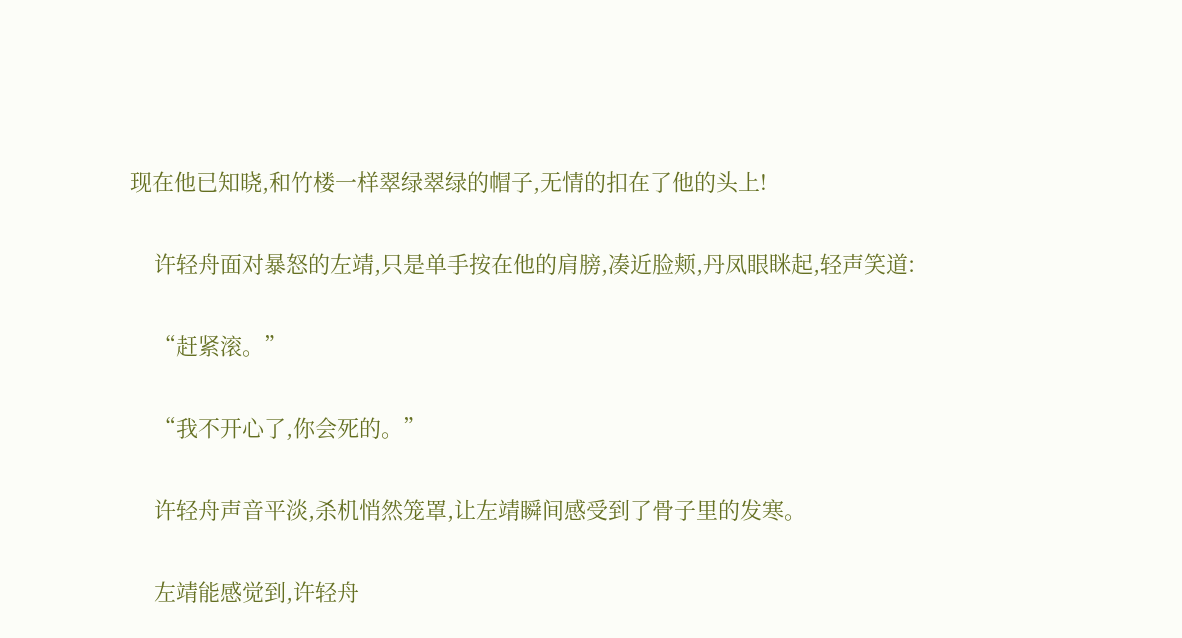现在他已知晓,和竹楼一样翠绿翠绿的帽子,无情的扣在了他的头上!


    许轻舟面对暴怒的左靖,只是单手按在他的肩膀,凑近脸颊,丹凤眼眯起,轻声笑道:


    “赶紧滚。”


    “我不开心了,你会死的。”


    许轻舟声音平淡,杀机悄然笼罩,让左靖瞬间感受到了骨子里的发寒。


    左靖能感觉到,许轻舟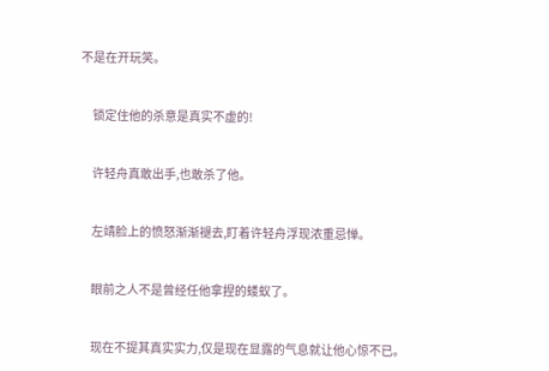不是在开玩笑。


    锁定住他的杀意是真实不虚的!


    许轻舟真敢出手,也敢杀了他。


    左靖脸上的愤怒渐渐褪去,盯着许轻舟浮现浓重忌惮。


    眼前之人不是曾经任他拿捏的蝼蚁了。


    现在不提其真实实力,仅是现在显露的气息就让他心惊不已。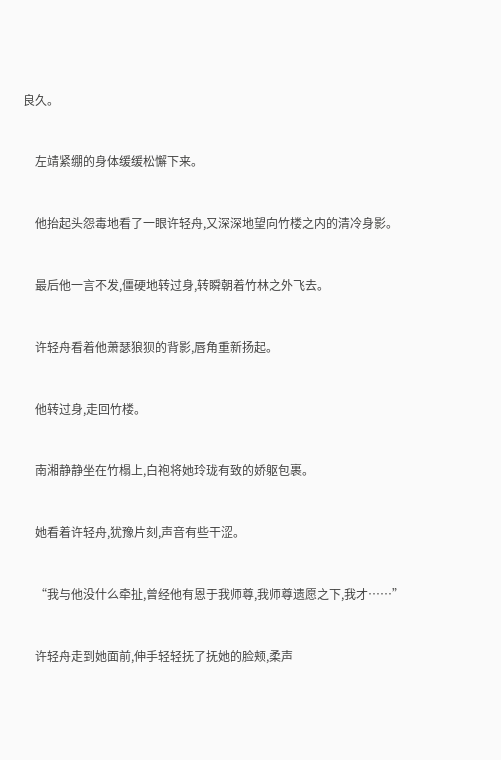良久。


    左靖紧绷的身体缓缓松懈下来。


    他抬起头怨毒地看了一眼许轻舟,又深深地望向竹楼之内的清冷身影。


    最后他一言不发,僵硬地转过身,转瞬朝着竹林之外飞去。


    许轻舟看着他萧瑟狼狈的背影,唇角重新扬起。


    他转过身,走回竹楼。


    南湘静静坐在竹榻上,白袍将她玲珑有致的娇躯包裹。


    她看着许轻舟,犹豫片刻,声音有些干涩。


    “我与他没什么牵扯,曾经他有恩于我师尊,我师尊遗愿之下,我才……”


    许轻舟走到她面前,伸手轻轻抚了抚她的脸颊,柔声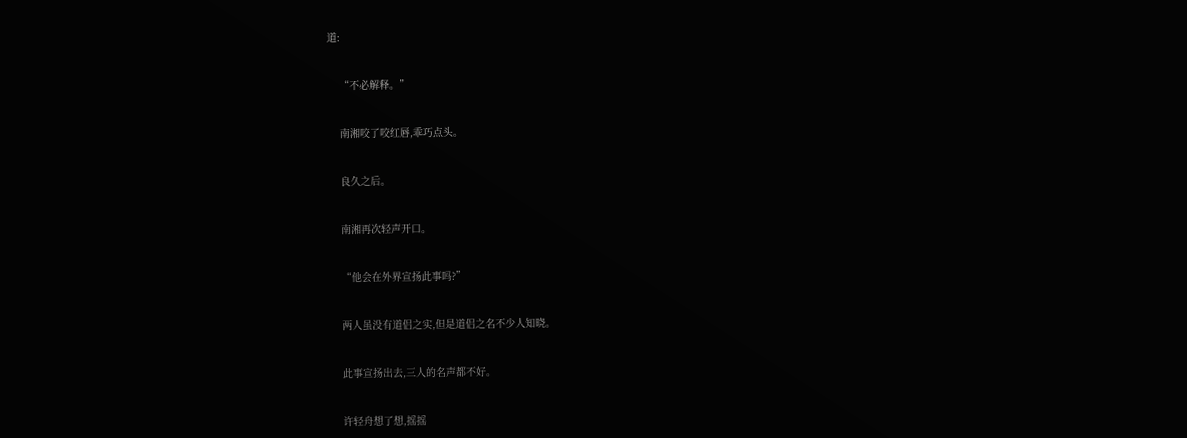道:


    “不必解释。”


    南湘咬了咬红唇,乖巧点头。


    良久之后。


    南湘再次轻声开口。


    “他会在外界宣扬此事吗?”


    两人虽没有道侣之实,但是道侣之名不少人知晓。


    此事宣扬出去,三人的名声都不好。


    许轻舟想了想,摇摇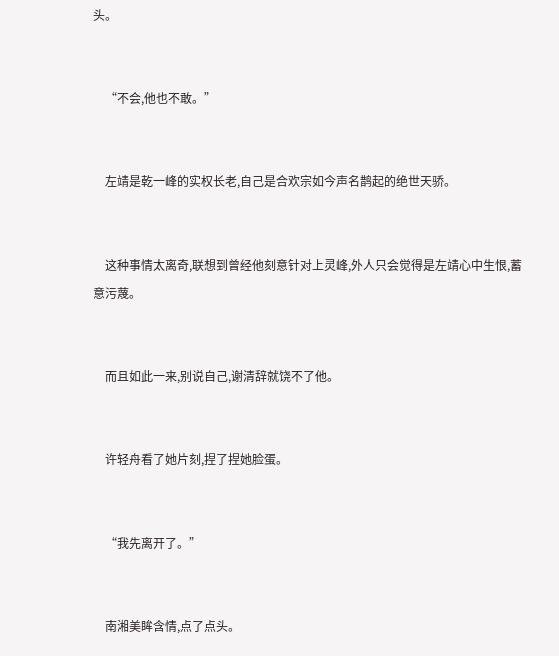头。


    “不会,他也不敢。”


    左靖是乾一峰的实权长老,自己是合欢宗如今声名鹊起的绝世天骄。


    这种事情太离奇,联想到曾经他刻意针对上灵峰,外人只会觉得是左靖心中生恨,蓄意污蔑。


    而且如此一来,别说自己,谢清辞就饶不了他。


    许轻舟看了她片刻,捏了捏她脸蛋。


    “我先离开了。”


    南湘美眸含情,点了点头。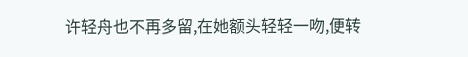许轻舟也不再多留,在她额头轻轻一吻,便转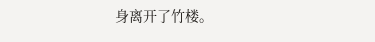身离开了竹楼。